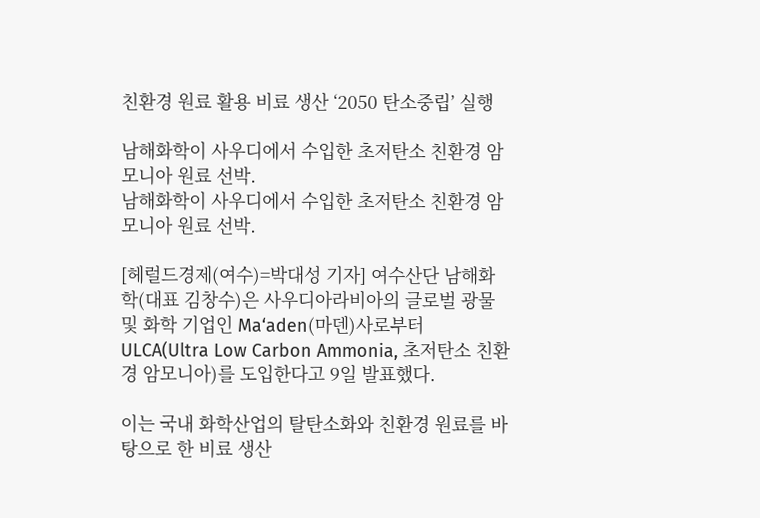친환경 원료 활용 비료 생산 ‘2050 탄소중립’ 실행

남해화학이 사우디에서 수입한 초저탄소 친환경 암모니아 원료 선박.
남해화학이 사우디에서 수입한 초저탄소 친환경 암모니아 원료 선박.

[헤럴드경제(여수)=박대성 기자] 여수산단 남해화학(대표 김창수)은 사우디아라비아의 글로벌 광물 및 화학 기업인 Ma‘aden(마덴)사로부터 ULCA(Ultra Low Carbon Ammonia, 초저탄소 친환경 암모니아)를 도입한다고 9일 발표했다.

이는 국내 화학산업의 탈탄소화와 친환경 원료를 바탕으로 한 비료 생산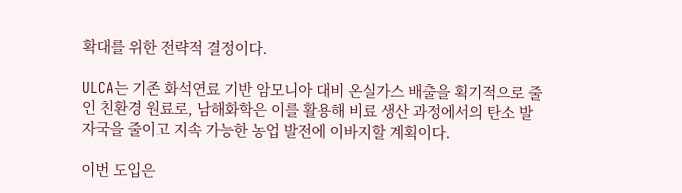확대를 위한 전략적 결정이다.

ULCA는 기존 화석연료 기반 암모니아 대비 온실가스 배출을 획기적으로 줄인 친환경 원료로, 남해화학은 이를 활용해 비료 생산 과정에서의 탄소 발자국을 줄이고 지속 가능한 농업 발전에 이바지할 계획이다.

이번 도입은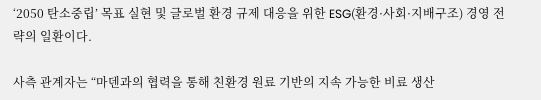‘2050 탄소중립’ 목표 실현 및 글로벌 환경 규제 대응을 위한 ESG(환경·사회·지배구조) 경영 전략의 일환이다.

사측 관계자는 “마덴과의 협력을 통해 친환경 원료 기반의 지속 가능한 비료 생산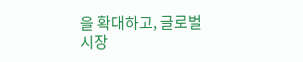을 확대하고, 글로벌 시장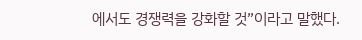에서도 경쟁력을 강화할 것”이라고 말했다.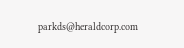parkds@heraldcorp.com